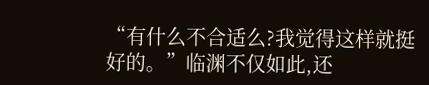“有什么不合适么?我觉得这样就挺好的。”临渊不仅如此,还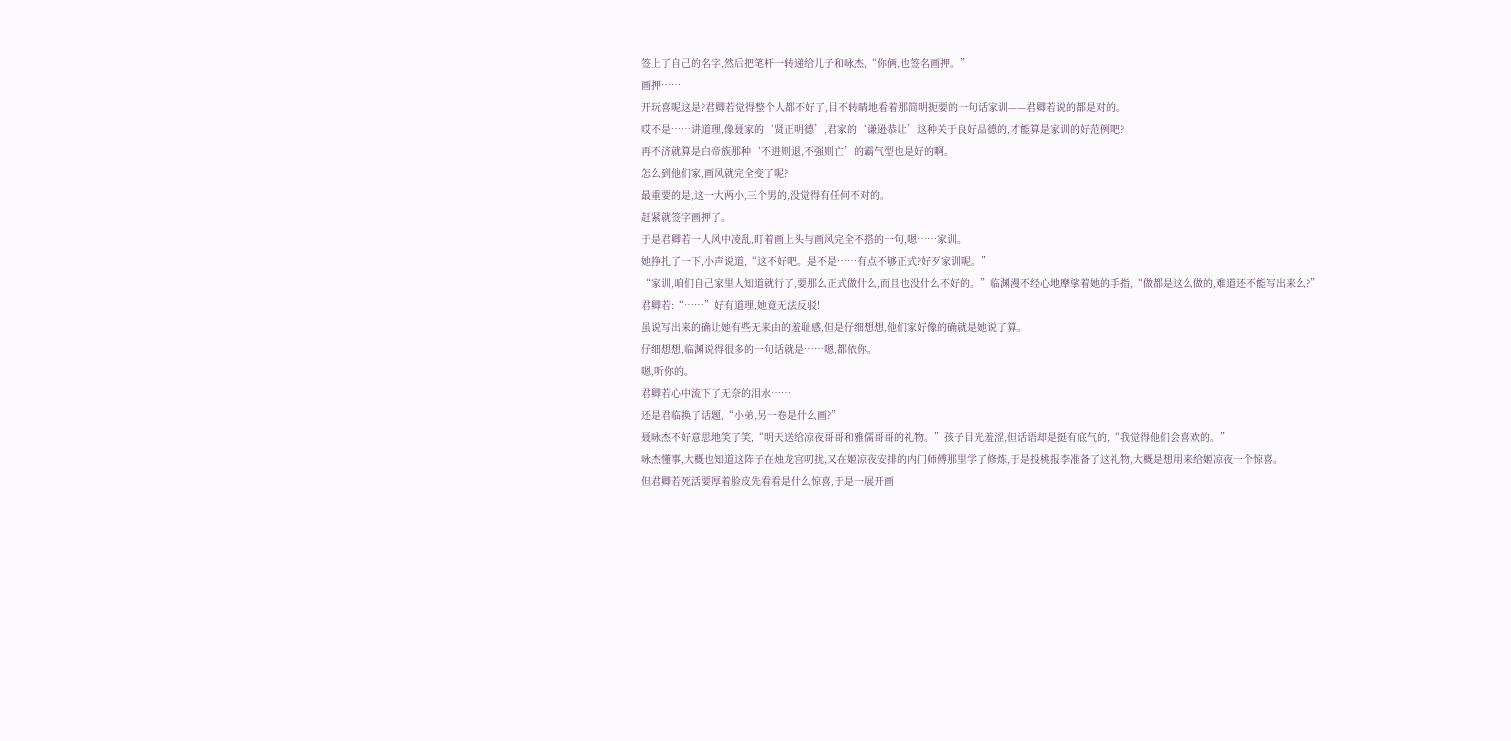签上了自己的名字,然后把笔杆一转递给儿子和咏杰,“你俩,也签名画押。”
画押……
开玩喜呢这是?君卿若觉得整个人都不好了,目不转睛地看着那简明扼要的一句话家训——君卿若说的都是对的。
哎不是……讲道理,像聂家的‘贤正明德’,君家的‘谦逊恭让’这种关于良好品德的,才能算是家训的好范例吧?
再不济就算是白帝族那种‘不进则退,不强则亡’的霸气型也是好的啊。
怎么到他们家,画风就完全变了呢?
最重要的是,这一大两小,三个男的,没觉得有任何不对的。
赶紧就签字画押了。
于是君卿若一人风中凌乱,盯着画上头与画风完全不搭的一句,嗯……家训。
她挣扎了一下,小声说道,“这不好吧。是不是……有点不够正式?好歹家训呢。”
“家训,咱们自己家里人知道就行了,要那么正式做什么,而且也没什么不好的。”临渊漫不经心地摩挲着她的手指,“做都是这么做的,难道还不能写出来么?”
君卿若:“……”好有道理,她竟无法反驳!
虽说写出来的确让她有些无来由的羞耻感,但是仔细想想,他们家好像的确就是她说了算。
仔细想想,临渊说得很多的一句话就是……嗯,都依你。
嗯,听你的。
君卿若心中流下了无奈的泪水……
还是君临换了话题,“小弟,另一卷是什么画?”
聂咏杰不好意思地笑了笑,“明天送给凉夜哥哥和雅儒哥哥的礼物。”孩子目光羞涩,但话语却是挺有底气的,“我觉得他们会喜欢的。”
咏杰懂事,大概也知道这阵子在烛龙宫叨扰,又在姬凉夜安排的内门师傅那里学了修炼,于是投桃报李准备了这礼物,大概是想用来给姬凉夜一个惊喜。
但君卿若死活要厚着脸皮先看看是什么惊喜,于是一展开画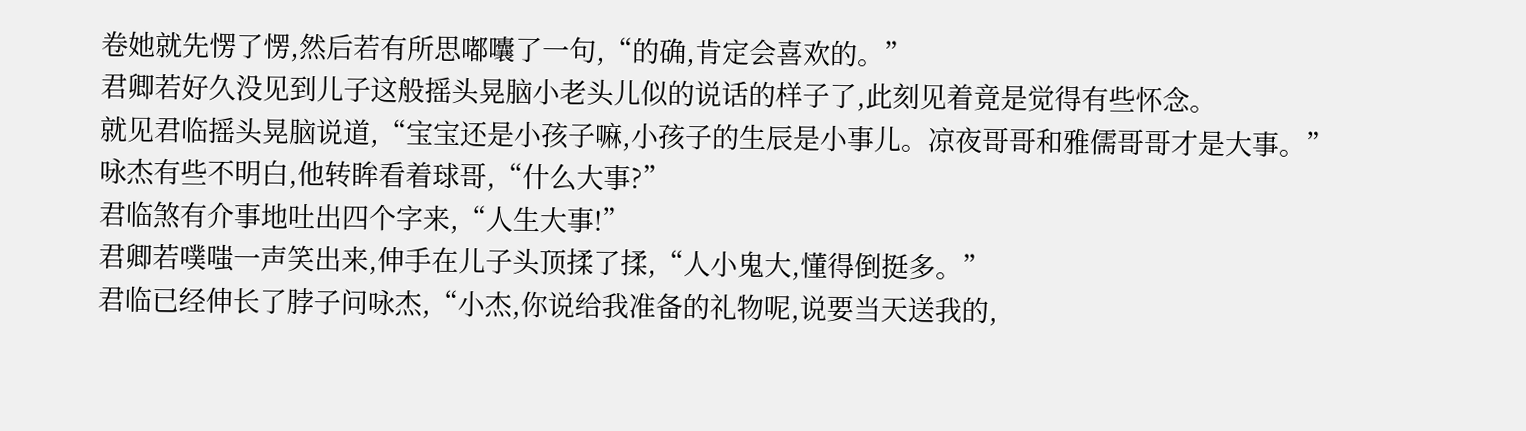卷她就先愣了愣,然后若有所思嘟囔了一句,“的确,肯定会喜欢的。”
君卿若好久没见到儿子这般摇头晃脑小老头儿似的说话的样子了,此刻见着竟是觉得有些怀念。
就见君临摇头晃脑说道,“宝宝还是小孩子嘛,小孩子的生辰是小事儿。凉夜哥哥和雅儒哥哥才是大事。”
咏杰有些不明白,他转眸看着球哥,“什么大事?”
君临煞有介事地吐出四个字来,“人生大事!”
君卿若噗嗤一声笑出来,伸手在儿子头顶揉了揉,“人小鬼大,懂得倒挺多。”
君临已经伸长了脖子问咏杰,“小杰,你说给我准备的礼物呢,说要当天送我的,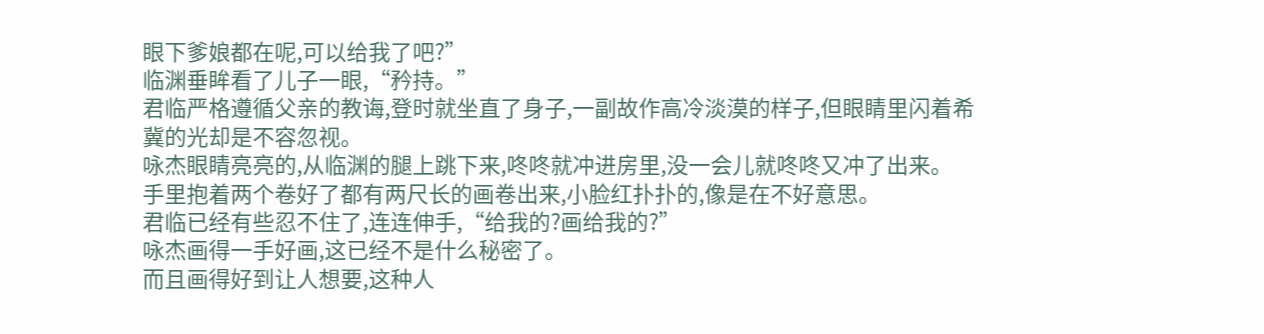眼下爹娘都在呢,可以给我了吧?”
临渊垂眸看了儿子一眼,“矜持。”
君临严格遵循父亲的教诲,登时就坐直了身子,一副故作高冷淡漠的样子,但眼睛里闪着希冀的光却是不容忽视。
咏杰眼睛亮亮的,从临渊的腿上跳下来,咚咚就冲进房里,没一会儿就咚咚又冲了出来。
手里抱着两个卷好了都有两尺长的画卷出来,小脸红扑扑的,像是在不好意思。
君临已经有些忍不住了,连连伸手,“给我的?画给我的?”
咏杰画得一手好画,这已经不是什么秘密了。
而且画得好到让人想要,这种人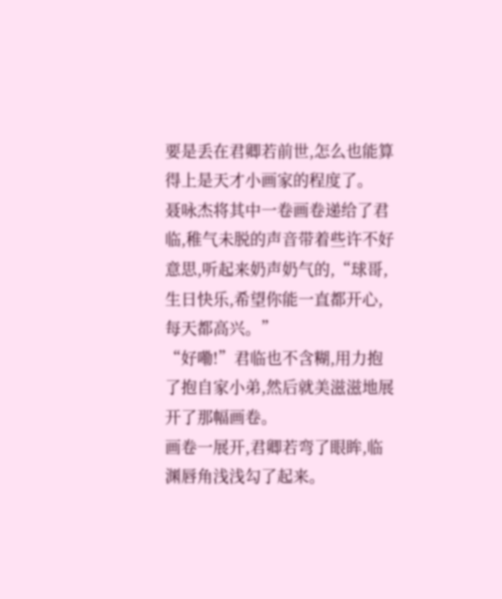要是丢在君卿若前世,怎么也能算得上是天才小画家的程度了。
聂咏杰将其中一卷画卷递给了君临,稚气未脱的声音带着些许不好意思,听起来奶声奶气的,“球哥,生日快乐,希望你能一直都开心,每天都高兴。”
“好嘞!”君临也不含糊,用力抱了抱自家小弟,然后就美滋滋地展开了那幅画卷。
画卷一展开,君卿若弯了眼眸,临渊唇角浅浅勾了起来。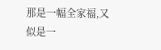那是一幅全家福,又似是一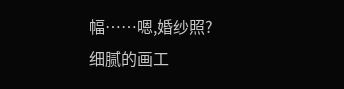幅……嗯,婚纱照?
细腻的画工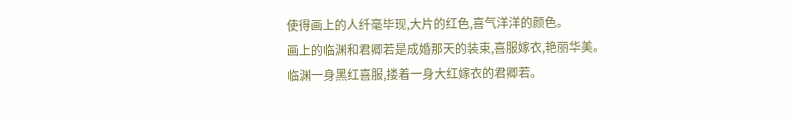使得画上的人纤毫毕现,大片的红色,喜气洋洋的颜色。
画上的临渊和君卿若是成婚那天的装束,喜服嫁衣,艳丽华美。
临渊一身黑红喜服,搂着一身大红嫁衣的君卿若。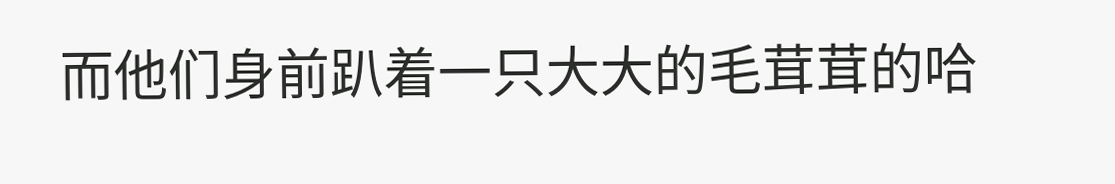而他们身前趴着一只大大的毛茸茸的哈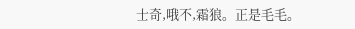士奇,哦不,霜狼。正是毛毛。